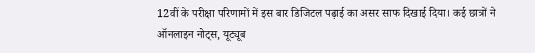12वीं के परीक्षा परिणामों में इस बार डिजिटल पढ़ाई का असर साफ दिखाई दिया। कई छात्रों ने ऑनलाइन नोट्स, यूट्यूब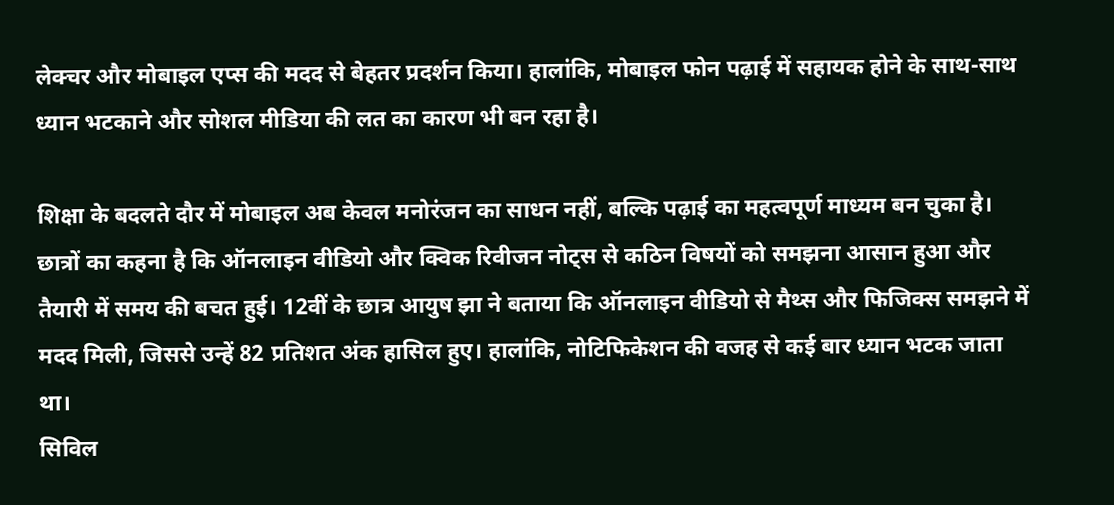लेक्चर और मोबाइल एप्स की मदद से बेहतर प्रदर्शन किया। हालांकि, मोबाइल फोन पढ़ाई में सहायक होने के साथ-साथ ध्यान भटकाने और सोशल मीडिया की लत का कारण भी बन रहा है।

शिक्षा के बदलते दौर में मोबाइल अब केवल मनोरंजन का साधन नहीं, बल्कि पढ़ाई का महत्वपूर्ण माध्यम बन चुका है। छात्रों का कहना है कि ऑनलाइन वीडियो और क्विक रिवीजन नोट्स से कठिन विषयों को समझना आसान हुआ और तैयारी में समय की बचत हुई। 12वीं के छात्र आयुष झा ने बताया कि ऑनलाइन वीडियो से मैथ्स और फिजिक्स समझने में मदद मिली, जिससे उन्हें 82 प्रतिशत अंक हासिल हुए। हालांकि, नोटिफिकेशन की वजह से कई बार ध्यान भटक जाता था।
सिविल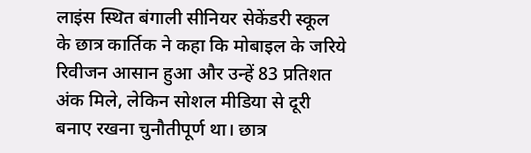लाइंस स्थित बंगाली सीनियर सेकेंडरी स्कूल के छात्र कार्तिक ने कहा कि मोबाइल के जरिये रिवीजन आसान हुआ और उन्हें 83 प्रतिशत अंक मिले, लेकिन सोशल मीडिया से दूरी बनाए रखना चुनौतीपूर्ण था। छात्र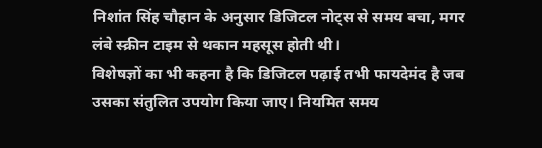निशांत सिंह चौहान के अनुसार डिजिटल नोट्स से समय बचा, मगर लंबे स्क्रीन टाइम से थकान महसूस होती थी।
विशेषज्ञों का भी कहना है कि डिजिटल पढ़ाई तभी फायदेमंद है जब उसका संतुलित उपयोग किया जाए। नियमित समय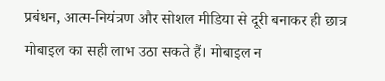प्रबंधन, आत्म-नियंत्रण और सोशल मीडिया से दूरी बनाकर ही छात्र मोबाइल का सही लाभ उठा सकते हैं। मोबाइल न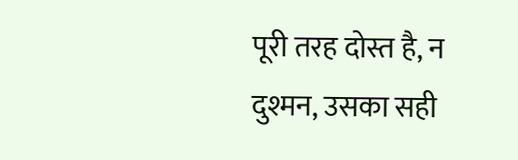पूरी तरह दोस्त है, न दुश्मन, उसका सही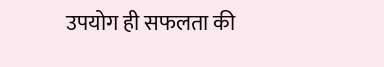उपयोग ही सफलता की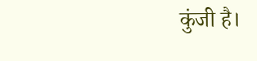कुंजी है।